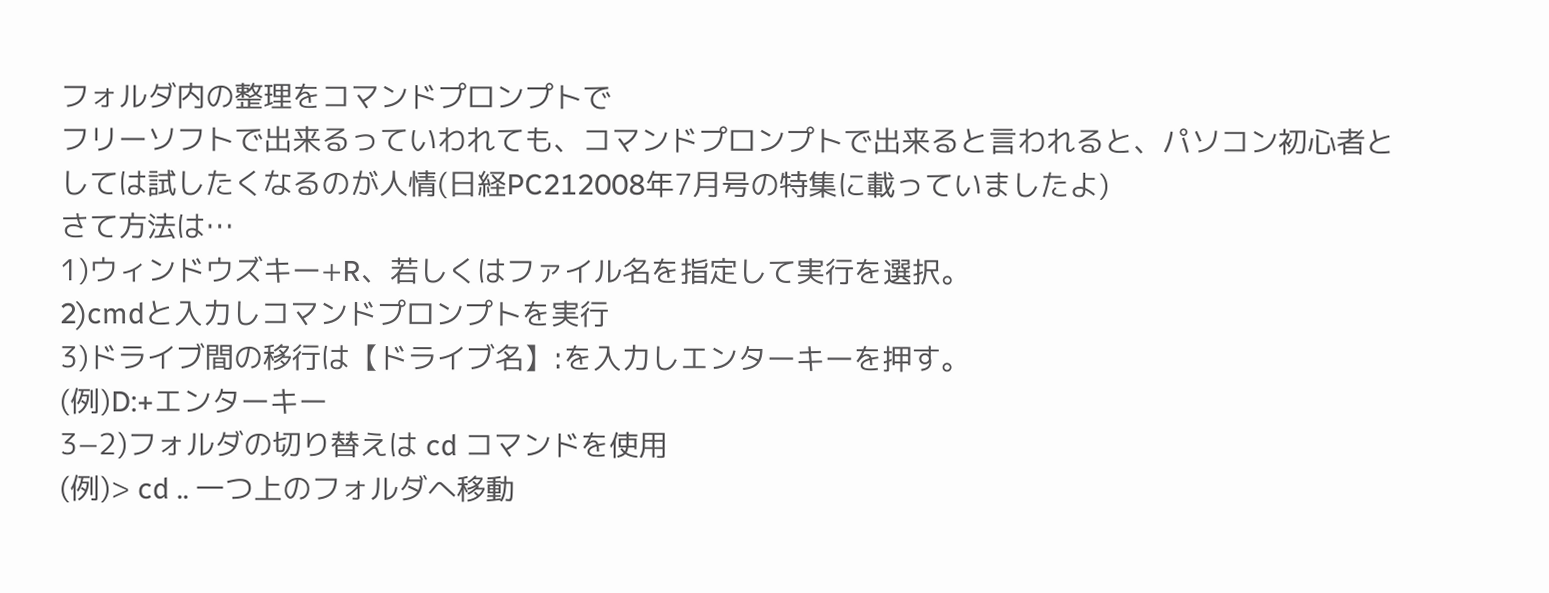フォルダ内の整理をコマンドプロンプトで
フリーソフトで出来るっていわれても、コマンドプロンプトで出来ると言われると、パソコン初心者としては試したくなるのが人情(日経PC212008年7月号の特集に載っていましたよ)
さて方法は…
1)ウィンドウズキー+R、若しくはファイル名を指定して実行を選択。
2)cmdと入力しコマンドプロンプトを実行
3)ドライブ間の移行は【ドライブ名】:を入力しエンターキーを押す。
(例)D:+エンターキー
3−2)フォルダの切り替えは cd コマンドを使用
(例)> cd .. 一つ上のフォルダへ移動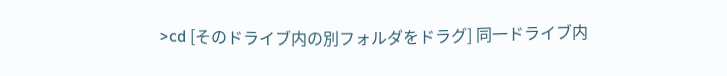>cd [そのドライブ内の別フォルダをドラグ] 同一ドライブ内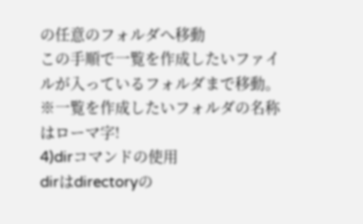の任意のフォルダへ移動
この手順で一覧を作成したいファイルが入っているフォルダまで移動。
※一覧を作成したいフォルダの名称はローマ字!
4)dirコマンドの使用
dirはdirectoryの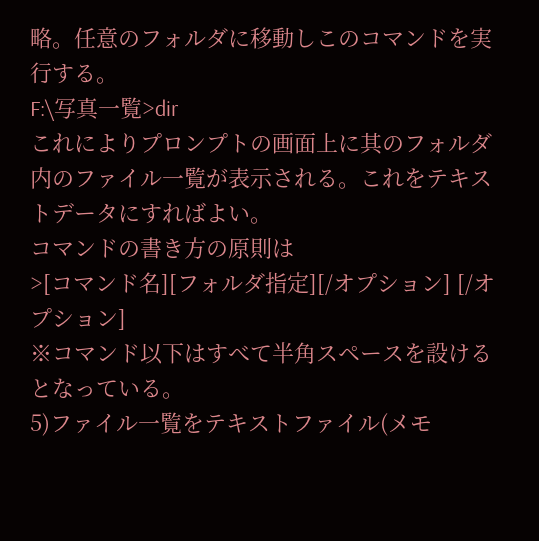略。任意のフォルダに移動しこのコマンドを実行する。
F:\写真一覧>dir
これによりプロンプトの画面上に其のフォルダ内のファイル一覧が表示される。これをテキストデータにすればよい。
コマンドの書き方の原則は
>[コマンド名][フォルダ指定][/オプション] [/オプション]
※コマンド以下はすべて半角スペースを設ける
となっている。
5)ファイル一覧をテキストファイル(メモ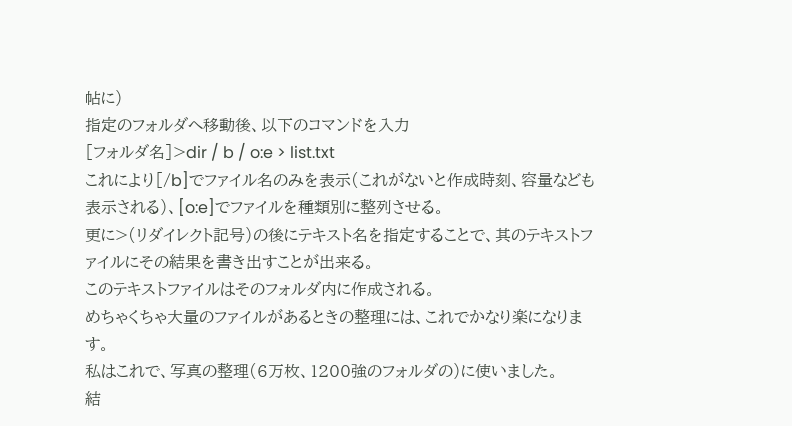帖に)
指定のフォルダへ移動後、以下のコマンドを入力
[フォルダ名]>dir / b / o:e > list.txt
これにより[/b]でファイル名のみを表示(これがないと作成時刻、容量なども表示される)、[o:e]でファイルを種類別に整列させる。
更に>(リダイレクト記号)の後にテキスト名を指定することで、其のテキストファイルにその結果を書き出すことが出来る。
このテキストファイルはそのフォルダ内に作成される。
めちゃくちゃ大量のファイルがあるときの整理には、これでかなり楽になります。
私はこれで、写真の整理(6万枚、1200強のフォルダの)に使いました。
結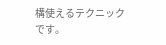構使えるテクニックです。